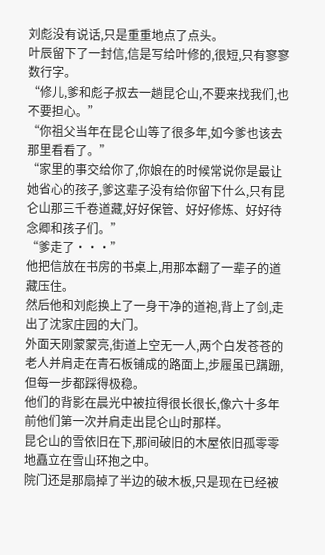刘彪没有说话,只是重重地点了点头。
叶辰留下了一封信,信是写给叶修的,很短,只有寥寥数行字。
“修儿,爹和彪子叔去一趟昆仑山,不要来找我们,也不要担心。”
“你祖父当年在昆仑山等了很多年,如今爹也该去那里看看了。”
“家里的事交给你了,你娘在的时候常说你是最让她省心的孩子,爹这辈子没有给你留下什么,只有昆仑山那三千卷道藏,好好保管、好好修炼、好好待念卿和孩子们。”
“爹走了···”
他把信放在书房的书桌上,用那本翻了一辈子的道藏压住。
然后他和刘彪换上了一身干净的道袍,背上了剑,走出了沈家庄园的大门。
外面天刚蒙蒙亮,街道上空无一人,两个白发苍苍的老人并肩走在青石板铺成的路面上,步履虽已蹒跚,但每一步都踩得极稳。
他们的背影在晨光中被拉得很长很长,像六十多年前他们第一次并肩走出昆仑山时那样。
昆仑山的雪依旧在下,那间破旧的木屋依旧孤零零地矗立在雪山环抱之中。
院门还是那扇掉了半边的破木板,只是现在已经被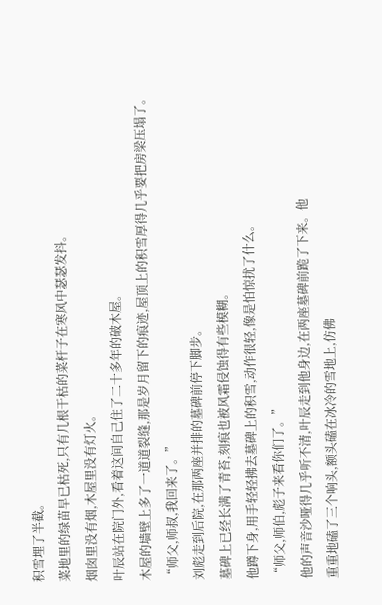积雪埋了半截。
菜地里的绿苗早已枯死,只有几根干枯的菜杆子在寒风中瑟瑟发抖。
烟囱里没有烟,木屋里没有灯火。
叶辰站在院门外,看着这间自己住了二十多年的破木屋。
木屋的墙壁上多了一道道裂缝,那是岁月留下的痕迹,屋顶上的积雪厚得几乎要把房梁压塌了。
“师父,师叔,我回来了。”
刘彪走到后院,在那两座并排的墓碑前停下脚步。
墓碑上已经长满了青苔,刻痕也被风霜侵蚀得有些模糊。
他蹲下身,用手轻轻拂去墓碑上的积雪,动作很轻,像是怕惊扰了什么。
“师父,师伯,彪子来看你们了。”
他的声音沙哑得几乎听不清,叶辰走到他身边,在两座墓碑前跪了下来。他
重重地磕了三个响头,额头磕在冰冷的雪地上,仿佛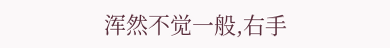浑然不觉一般,右手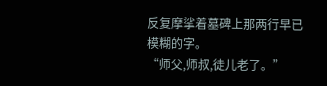反复摩挲着墓碑上那两行早已模糊的字。
“师父,师叔,徒儿老了。”